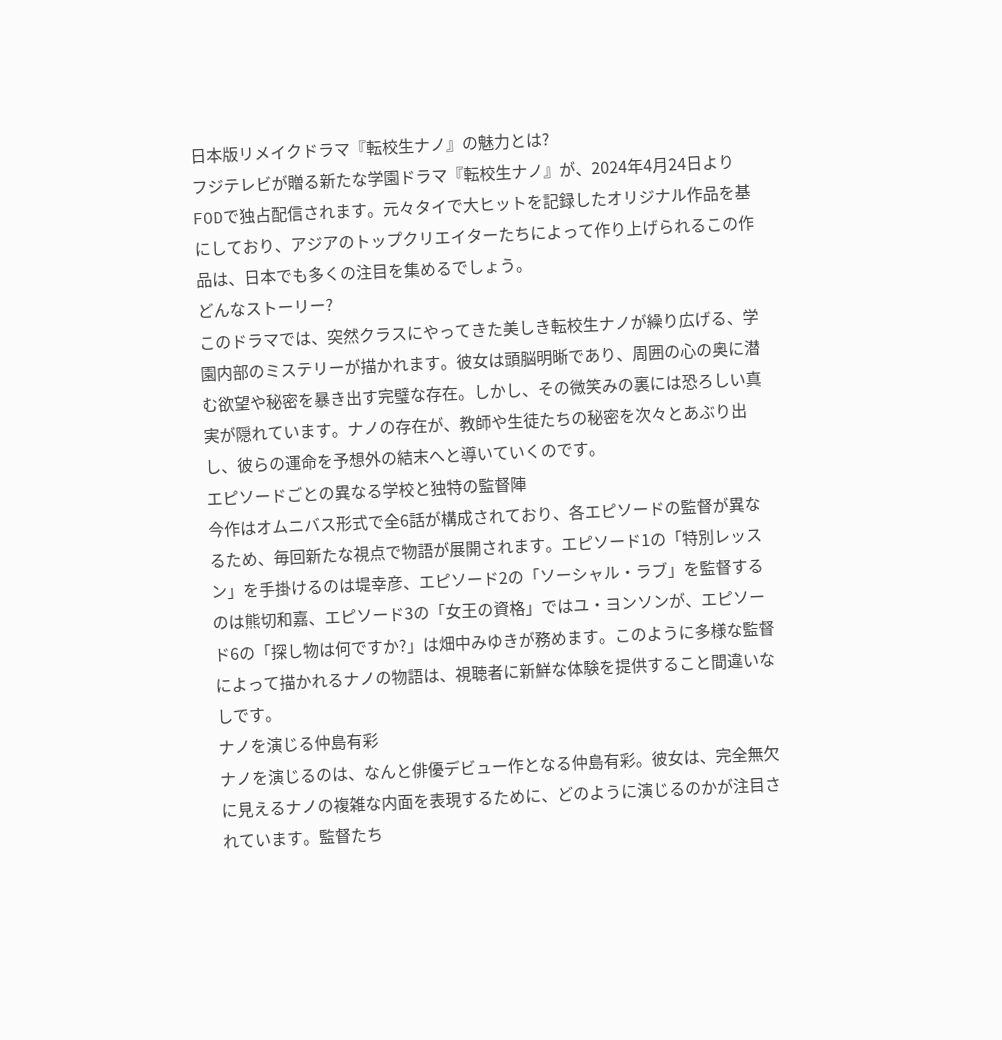日本版リメイクドラマ『転校生ナノ』の魅力とは?
フジテレビが贈る新たな学園ドラマ『転校生ナノ』が、2024年4月24日よりFODで独占配信されます。元々タイで大ヒットを記録したオリジナル作品を基にしており、アジアのトップクリエイターたちによって作り上げられるこの作品は、日本でも多くの注目を集めるでしょう。
どんなストーリー?
このドラマでは、突然クラスにやってきた美しき転校生ナノが繰り広げる、学園内部のミステリーが描かれます。彼女は頭脳明晰であり、周囲の心の奥に潜む欲望や秘密を暴き出す完璧な存在。しかし、その微笑みの裏には恐ろしい真実が隠れています。ナノの存在が、教師や生徒たちの秘密を次々とあぶり出し、彼らの運命を予想外の結末へと導いていくのです。
エピソードごとの異なる学校と独特の監督陣
今作はオムニバス形式で全6話が構成されており、各エピソードの監督が異なるため、毎回新たな視点で物語が展開されます。エピソード1の「特別レッスン」を手掛けるのは堤幸彦、エピソード2の「ソーシャル・ラブ」を監督するのは熊切和嘉、エピソード3の「女王の資格」ではユ・ヨンソンが、エピソード6の「探し物は何ですか?」は畑中みゆきが務めます。このように多様な監督によって描かれるナノの物語は、視聴者に新鮮な体験を提供すること間違いなしです。
ナノを演じる仲島有彩
ナノを演じるのは、なんと俳優デビュー作となる仲島有彩。彼女は、完全無欠に見えるナノの複雑な内面を表現するために、どのように演じるのかが注目されています。監督たち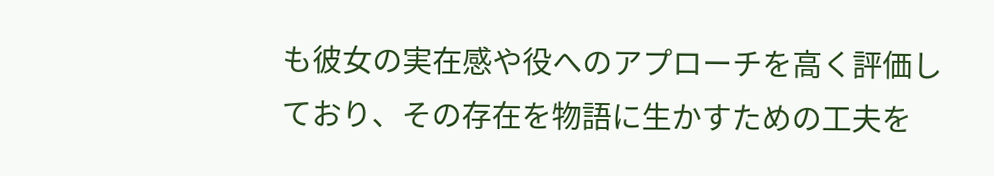も彼女の実在感や役へのアプローチを高く評価しており、その存在を物語に生かすための工夫を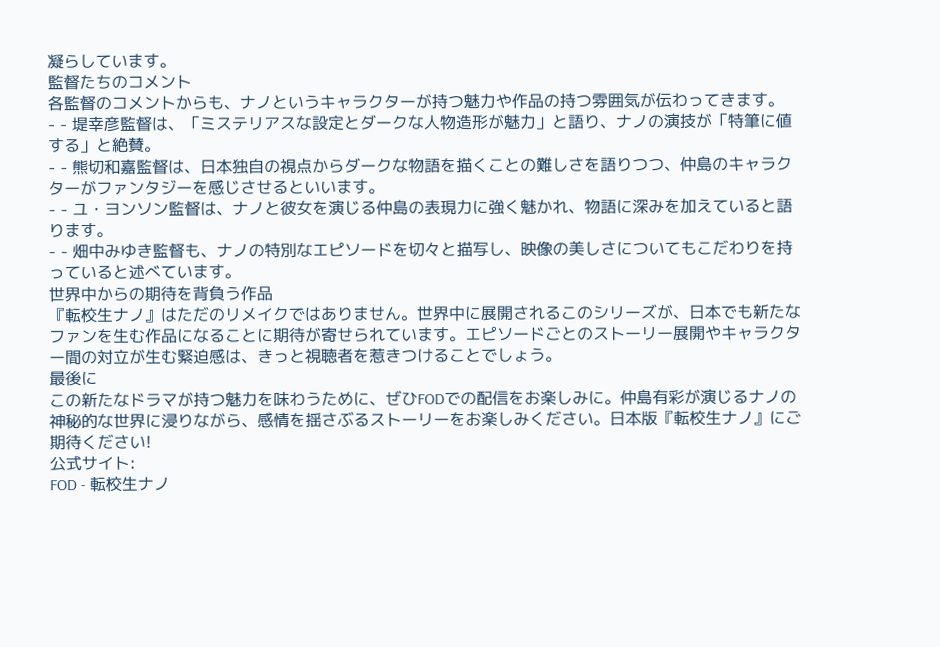凝らしています。
監督たちのコメント
各監督のコメントからも、ナノというキャラクターが持つ魅力や作品の持つ雰囲気が伝わってきます。
- - 堤幸彦監督は、「ミステリアスな設定とダークな人物造形が魅力」と語り、ナノの演技が「特筆に値する」と絶賛。
- - 熊切和嘉監督は、日本独自の視点からダークな物語を描くことの難しさを語りつつ、仲島のキャラクターがファンタジーを感じさせるといいます。
- - ユ・ヨンソン監督は、ナノと彼女を演じる仲島の表現力に強く魅かれ、物語に深みを加えていると語ります。
- - 畑中みゆき監督も、ナノの特別なエピソードを切々と描写し、映像の美しさについてもこだわりを持っていると述べています。
世界中からの期待を背負う作品
『転校生ナノ』はただのリメイクではありません。世界中に展開されるこのシリーズが、日本でも新たなファンを生む作品になることに期待が寄せられています。エピソードごとのストーリー展開やキャラクター間の対立が生む緊迫感は、きっと視聴者を惹きつけることでしょう。
最後に
この新たなドラマが持つ魅力を味わうために、ぜひFODでの配信をお楽しみに。仲島有彩が演じるナノの神秘的な世界に浸りながら、感情を揺さぶるストーリーをお楽しみください。日本版『転校生ナノ』にご期待ください!
公式サイト:
FOD - 転校生ナノ